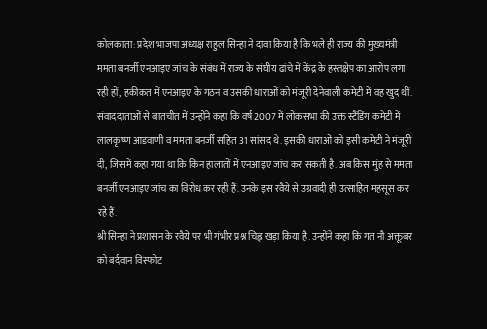कोलकाता: प्रदेश भाजपा अध्यक्ष राहुल सिन्हा ने दावा किया है कि भले ही राज्य की मुख्यमंत्री ममता बनर्जी एनआइए जांच के संबंध में राज्य के संघीय ढांचे में केंद्र के हस्तक्षेप का आरोप लगा रही हों, हकीकत में एनआइए के गठन व उसकी धाराओं को मंजूरी देनेवाली कमेटी में वह खुद थीं.
संवाददाताओं से बातचीत में उन्होंने कहा कि वर्ष 2007 में लोकसभा की उक्त स्टैंडिंग कमेटी में लालकृष्ण आडवाणी व ममता बनर्जी सहित 31 सांसद थे. इसकी धाराओं को इसी कमेटी ने मंजूरी दी, जिसमें कहा गया था कि किन हालातों में एनआइए जांच कर सकती है. अब किस मुंह से ममता बनर्जी एनआइए जांच का विरोध कर रही हैं. उनके इस रवैये से उग्रवादी ही उत्साहित महसूस कर रहे हैं.
श्री सिन्हा ने प्रशासन के रवैये पर भी गंभीर प्रश्न चिह्न खड़ा किया है. उन्होंने कहा कि गत नौ अक्तूबर को बर्दवान विस्फोट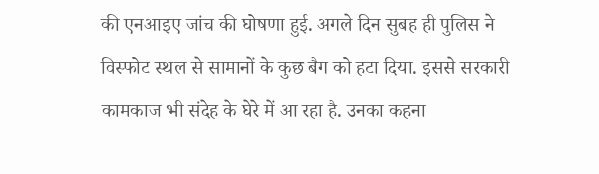की एनआइए जांच की घोषणा हुई. अगले दिन सुबह ही पुलिस ने विस्फोट स्थल से सामानों के कुछ बैग को हटा दिया. इससे सरकारी कामकाज भी संदेह के घेरे में आ रहा है. उनका कहना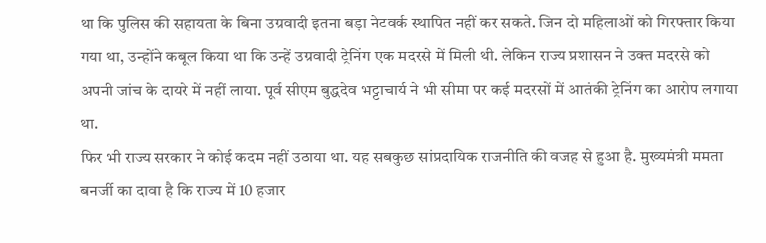था कि पुलिस की सहायता के बिना उग्रवादी इतना बड़ा नेटवर्क स्थापित नहीं कर सकते. जिन दो महिलाओं को गिरफ्तार किया गया था, उन्होंने कबूल किया था कि उन्हें उग्रवादी ट्रेनिंग एक मदरसे में मिली थी. लेकिन राज्य प्रशासन ने उक्त मदरसे को अपनी जांच के दायरे में नहीं लाया. पूर्व सीएम बुद्धदेव भट्टाचार्य ने भी सीमा पर कई मदरसों में आतंकी ट्रेनिंग का आरोप लगाया था.
फिर भी राज्य सरकार ने कोई कदम नहीं उठाया था. यह सबकुछ सांप्रदायिक राजनीति की वजह से हुआ है. मुख्यमंत्री ममता बनर्जी का दावा है कि राज्य में 10 हजार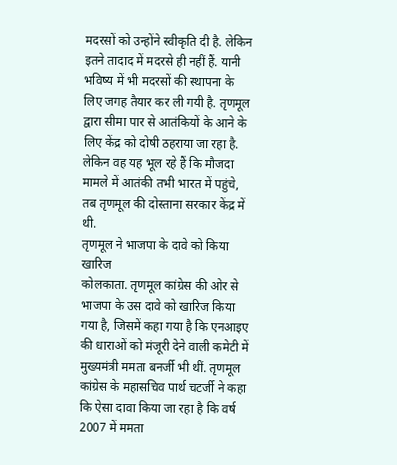मदरसों को उन्होंने स्वीकृति दी है. लेकिन इतने तादाद में मदरसे ही नहीं हैं. यानी भविष्य में भी मदरसों की स्थापना के लिए जगह तैयार कर ली गयी है. तृणमूल द्वारा सीमा पार से आतंकियों के आने के लिए केंद्र को दोषी ठहराया जा रहा है. लेकिन वह यह भूल रहे हैं कि मौजदा मामले में आतंकी तभी भारत में पहुंचे, तब तृणमूल की दोस्ताना सरकार केंद्र में थी.
तृणमूल ने भाजपा के दावे को किया खारिज
कोलकाता. तृणमूल कांग्रेस की ओर से भाजपा के उस दावे को खारिज किया गया है, जिसमें कहा गया है कि एनआइए की धाराओं को मंजूरी देने वाली कमेटी में मुख्यमंत्री ममता बनर्जी भी थीं. तृणमूल कांग्रेस के महासचिव पार्थ चटर्जी ने कहा कि ऐसा दावा किया जा रहा है कि वर्ष 2007 में ममता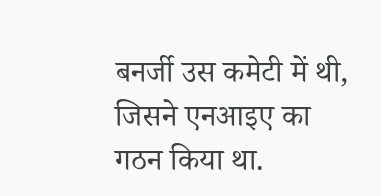बनर्जी उस कमेटी में थी, जिसने एनआइए का गठन किया था.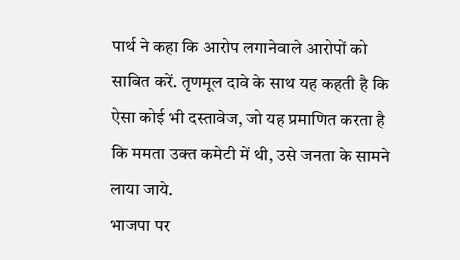पार्थ ने कहा कि आरोप लगानेवाले आरोपों को साबित करें. तृणमूल दावे के साथ यह कहती है कि ऐसा कोई भी दस्तावेज, जो यह प्रमाणित करता है कि ममता उक्त कमेटी में थी, उसे जनता के सामने लाया जाये.
भाजपा पर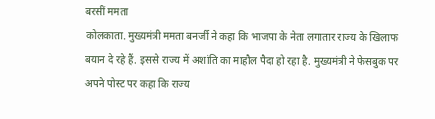बरसीं ममता
कोलकाता. मुख्यमंत्री ममता बनर्जी ने कहा कि भाजपा के नेता लगातार राज्य के खिलाफ बयान दे रहे हैं. इससे राज्य में अशांति का माहौल पैदा हो रहा है. मुख्यमंत्री ने फेसबुक पर अपने पोस्ट पर कहा कि राज्य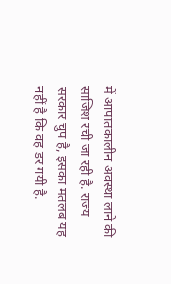में आपातकालीन अवस्था लाने की साजिश रची जा रही है. राज्य सरकार चुप है, इसका मतलब यह नहीं है कि वह डर गयी है.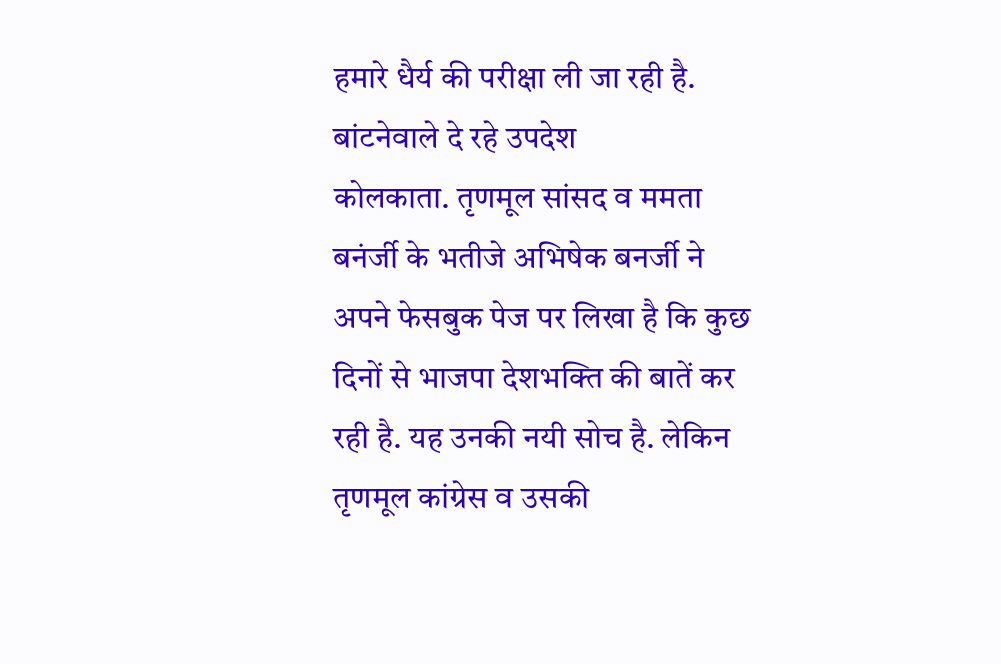हमारे धैर्य की परीक्षा ली जा रही है.
बांटनेवाले दे रहे उपदेश
कोलकाता. तृणमूल सांसद व ममता बनंर्जी के भतीजे अभिषेक बनर्जी ने अपने फेसबुक पेज पर लिखा है कि कुछ दिनों से भाजपा देशभक्ति की बातें कर रही है. यह उनकी नयी सोच है. लेकिन तृणमूल कांग्रेस व उसकी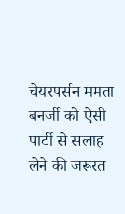चेयरपर्सन ममता बनर्जी को ऐसी पार्टी से सलाह लेने की जरूरत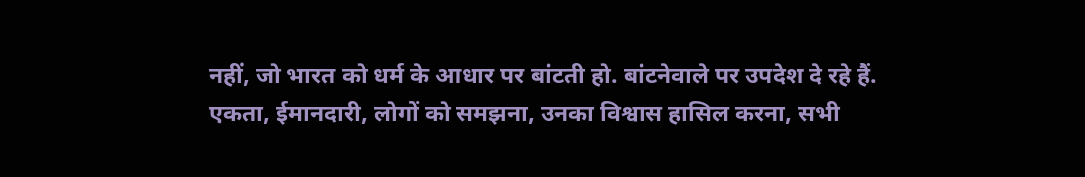नहीं, जो भारत को धर्म के आधार पर बांटती हो. बांटनेवाले पर उपदेश दे रहे हैं.
एकता, ईमानदारी, लोगों को समझना, उनका विश्वास हासिल करना, सभी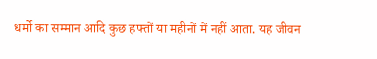धर्मो का सम्मान आदि कुछ हफ्तों या महीनों में नहीं आता. यह जीवन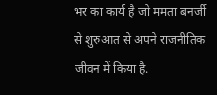भर का कार्य है जो ममता बनर्जी से शुरुआत से अपने राजनीतिक जीवन में किया है.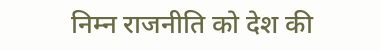निम्न राजनीति को देश की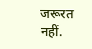जरूरत नहीं.